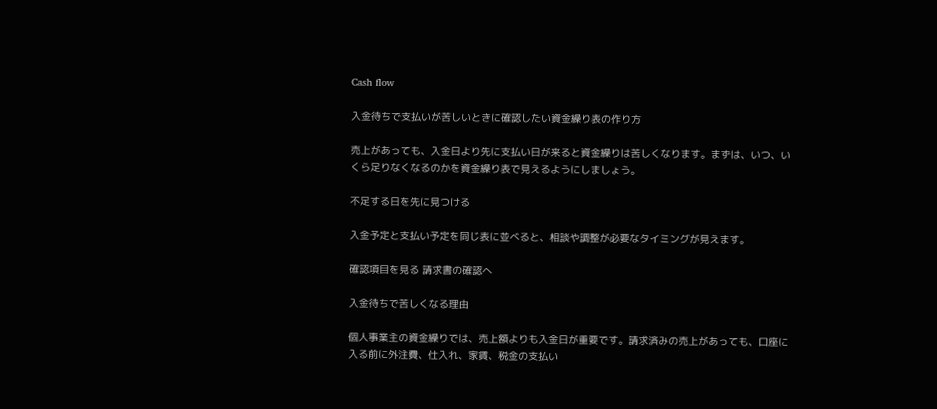Cash flow

入金待ちで支払いが苦しいときに確認したい資金繰り表の作り方

売上があっても、入金日より先に支払い日が来ると資金繰りは苦しくなります。まずは、いつ、いくら足りなくなるのかを資金繰り表で見えるようにしましょう。

不足する日を先に見つける

入金予定と支払い予定を同じ表に並べると、相談や調整が必要なタイミングが見えます。

確認項目を見る 請求書の確認へ

入金待ちで苦しくなる理由

個人事業主の資金繰りでは、売上額よりも入金日が重要です。請求済みの売上があっても、口座に入る前に外注費、仕入れ、家賃、税金の支払い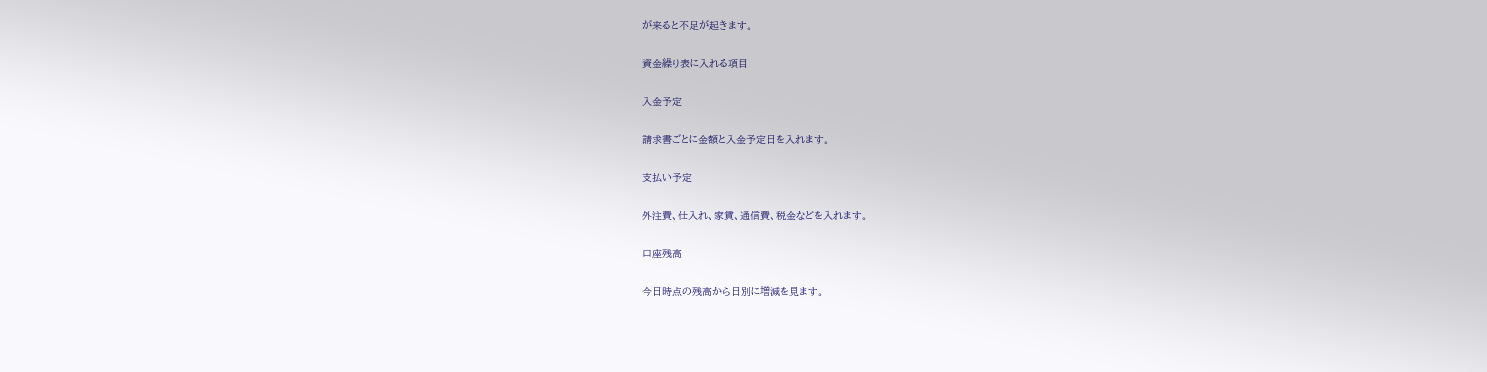が来ると不足が起きます。

資金繰り表に入れる項目

入金予定

請求書ごとに金額と入金予定日を入れます。

支払い予定

外注費、仕入れ、家賃、通信費、税金などを入れます。

口座残高

今日時点の残高から日別に増減を見ます。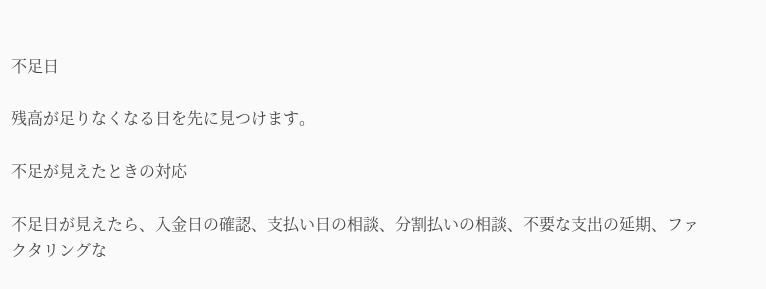不足日

残高が足りなくなる日を先に見つけます。

不足が見えたときの対応

不足日が見えたら、入金日の確認、支払い日の相談、分割払いの相談、不要な支出の延期、ファクタリングな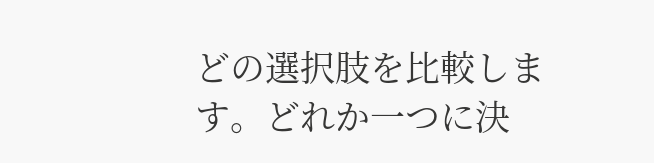どの選択肢を比較します。どれか一つに決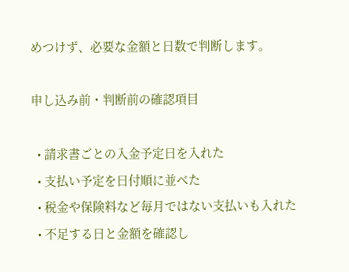めつけず、必要な金額と日数で判断します。

申し込み前・判断前の確認項目

  • 請求書ごとの入金予定日を入れた
  • 支払い予定を日付順に並べた
  • 税金や保険料など毎月ではない支払いも入れた
  • 不足する日と金額を確認し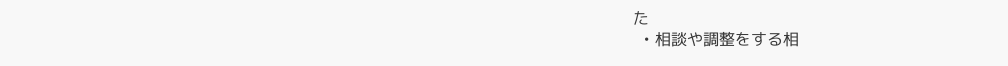た
  • 相談や調整をする相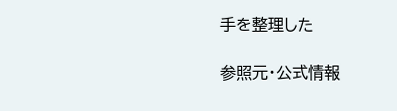手を整理した

参照元・公式情報